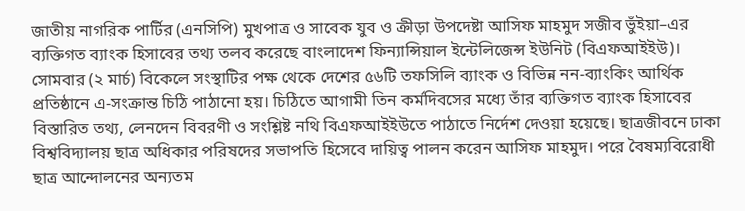জাতীয় নাগরিক পার্টির (এনসিপি) মুখপাত্র ও সাবেক যুব ও ক্রীড়া উপদেষ্টা আসিফ মাহমুদ সজীব ভুঁইয়া–এর ব্যক্তিগত ব্যাংক হিসাবের তথ্য তলব করেছে বাংলাদেশ ফিন্যান্সিয়াল ইন্টেলিজেন্স ইউনিট (বিএফআইইউ)। সোমবার (২ মার্চ) বিকেলে সংস্থাটির পক্ষ থেকে দেশের ৫৬টি তফসিলি ব্যাংক ও বিভিন্ন নন-ব্যাংকিং আর্থিক প্রতিষ্ঠানে এ-সংক্রান্ত চিঠি পাঠানো হয়। চিঠিতে আগামী তিন কর্মদিবসের মধ্যে তাঁর ব্যক্তিগত ব্যাংক হিসাবের বিস্তারিত তথ্য, লেনদেন বিবরণী ও সংশ্লিষ্ট নথি বিএফআইইউতে পাঠাতে নির্দেশ দেওয়া হয়েছে। ছাত্রজীবনে ঢাকা বিশ্ববিদ্যালয় ছাত্র অধিকার পরিষদের সভাপতি হিসেবে দায়িত্ব পালন করেন আসিফ মাহমুদ। পরে বৈষম্যবিরোধী ছাত্র আন্দোলনের অন্যতম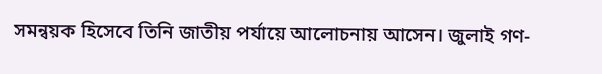সমন্বয়ক হিসেবে তিনি জাতীয় পর্যায়ে আলোচনায় আসেন। জুলাই গণ-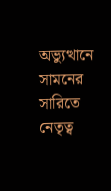অভ্যুত্থানে সামনের সারিতে নেতৃত্ব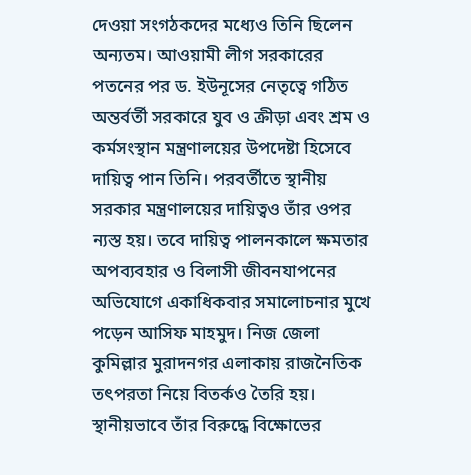দেওয়া সংগঠকদের মধ্যেও তিনি ছিলেন অন্যতম। আওয়ামী লীগ সরকারের পতনের পর ড. ইউনূসের নেতৃত্বে গঠিত অন্তর্বর্তী সরকারে যুব ও ক্রীড়া এবং শ্রম ও কর্মসংস্থান মন্ত্রণালয়ের উপদেষ্টা হিসেবে দায়িত্ব পান তিনি। পরবর্তীতে স্থানীয় সরকার মন্ত্রণালয়ের দায়িত্বও তাঁর ওপর ন্যস্ত হয়। তবে দায়িত্ব পালনকালে ক্ষমতার অপব্যবহার ও বিলাসী জীবনযাপনের অভিযোগে একাধিকবার সমালোচনার মুখে পড়েন আসিফ মাহমুদ। নিজ জেলা কুমিল্লার মুরাদনগর এলাকায় রাজনৈতিক তৎপরতা নিয়ে বিতর্কও তৈরি হয়। স্থানীয়ভাবে তাঁর বিরুদ্ধে বিক্ষোভের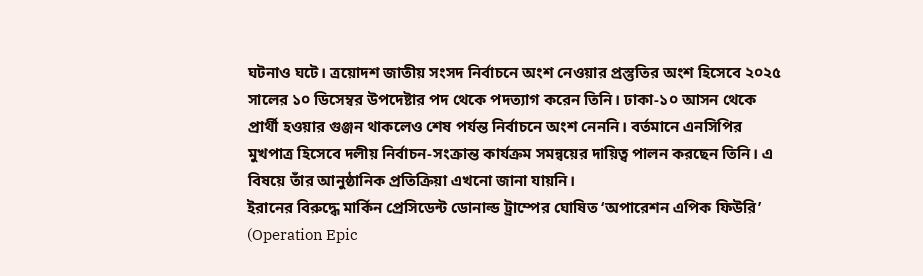ঘটনাও ঘটে। ত্রয়োদশ জাতীয় সংসদ নির্বাচনে অংশ নেওয়ার প্রস্তুতির অংশ হিসেবে ২০২৫ সালের ১০ ডিসেম্বর উপদেষ্টার পদ থেকে পদত্যাগ করেন তিনি। ঢাকা-১০ আসন থেকে প্রার্থী হওয়ার গুঞ্জন থাকলেও শেষ পর্যন্ত নির্বাচনে অংশ নেননি। বর্তমানে এনসিপির মুখপাত্র হিসেবে দলীয় নির্বাচন-সংক্রান্ত কার্যক্রম সমন্বয়ের দায়িত্ব পালন করছেন তিনি। এ বিষয়ে তাঁর আনুষ্ঠানিক প্রতিক্রিয়া এখনো জানা যায়নি।
ইরানের বিরুদ্ধে মার্কিন প্রেসিডেন্ট ডোনাল্ড ট্রাম্পের ঘোষিত ‘অপারেশন এপিক ফিউরি’ (Operation Epic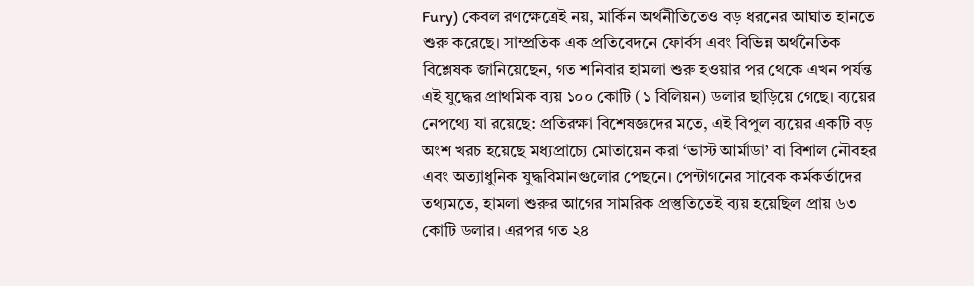Fury) কেবল রণক্ষেত্রেই নয়, মার্কিন অর্থনীতিতেও বড় ধরনের আঘাত হানতে শুরু করেছে। সাম্প্রতিক এক প্রতিবেদনে ফোর্বস এবং বিভিন্ন অর্থনৈতিক বিশ্লেষক জানিয়েছেন, গত শনিবার হামলা শুরু হওয়ার পর থেকে এখন পর্যন্ত এই যুদ্ধের প্রাথমিক ব্যয় ১০০ কোটি (১ বিলিয়ন) ডলার ছাড়িয়ে গেছে। ব্যয়ের নেপথ্যে যা রয়েছে: প্রতিরক্ষা বিশেষজ্ঞদের মতে, এই বিপুল ব্যয়ের একটি বড় অংশ খরচ হয়েছে মধ্যপ্রাচ্যে মোতায়েন করা ‘ভাস্ট আর্মাডা’ বা বিশাল নৌবহর এবং অত্যাধুনিক যুদ্ধবিমানগুলোর পেছনে। পেন্টাগনের সাবেক কর্মকর্তাদের তথ্যমতে, হামলা শুরুর আগের সামরিক প্রস্তুতিতেই ব্যয় হয়েছিল প্রায় ৬৩ কোটি ডলার। এরপর গত ২৪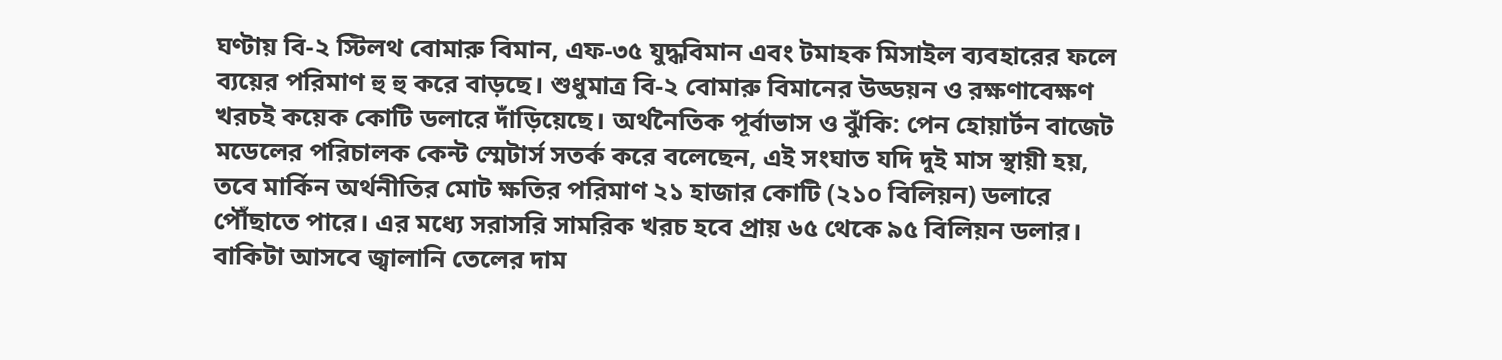ঘণ্টায় বি-২ স্টিলথ বোমারু বিমান, এফ-৩৫ যুদ্ধবিমান এবং টমাহক মিসাইল ব্যবহারের ফলে ব্যয়ের পরিমাণ হু হু করে বাড়ছে। শুধুমাত্র বি-২ বোমারু বিমানের উড্ডয়ন ও রক্ষণাবেক্ষণ খরচই কয়েক কোটি ডলারে দাঁড়িয়েছে। অর্থনৈতিক পূর্বাভাস ও ঝুঁকি: পেন হোয়ার্টন বাজেট মডেলের পরিচালক কেন্ট স্মেটার্স সতর্ক করে বলেছেন, এই সংঘাত যদি দুই মাস স্থায়ী হয়, তবে মার্কিন অর্থনীতির মোট ক্ষতির পরিমাণ ২১ হাজার কোটি (২১০ বিলিয়ন) ডলারে পৌঁছাতে পারে। এর মধ্যে সরাসরি সামরিক খরচ হবে প্রায় ৬৫ থেকে ৯৫ বিলিয়ন ডলার। বাকিটা আসবে জ্বালানি তেলের দাম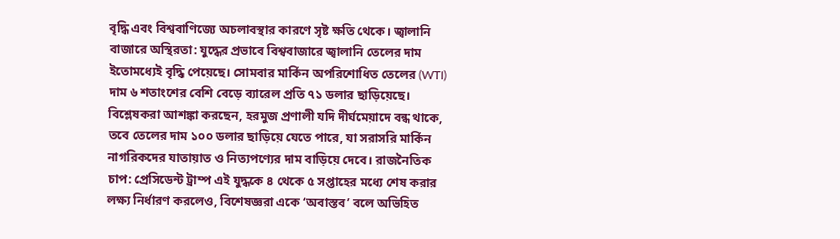বৃদ্ধি এবং বিশ্ববাণিজ্যে অচলাবস্থার কারণে সৃষ্ট ক্ষতি থেকে। জ্বালানি বাজারে অস্থিরতা: যুদ্ধের প্রভাবে বিশ্ববাজারে জ্বালানি তেলের দাম ইতোমধ্যেই বৃদ্ধি পেয়েছে। সোমবার মার্কিন অপরিশোধিত তেলের (WTI) দাম ৬ শতাংশের বেশি বেড়ে ব্যারেল প্রতি ৭১ ডলার ছাড়িয়েছে। বিশ্লেষকরা আশঙ্কা করছেন, হরমুজ প্রণালী যদি দীর্ঘমেয়াদে বন্ধ থাকে, তবে তেলের দাম ১০০ ডলার ছাড়িয়ে যেতে পারে, যা সরাসরি মার্কিন নাগরিকদের যাতায়াত ও নিত্যপণ্যের দাম বাড়িয়ে দেবে। রাজনৈতিক চাপ: প্রেসিডেন্ট ট্রাম্প এই যুদ্ধকে ৪ থেকে ৫ সপ্তাহের মধ্যে শেষ করার লক্ষ্য নির্ধারণ করলেও, বিশেষজ্ঞরা একে ‘অবাস্তব’ বলে অভিহিত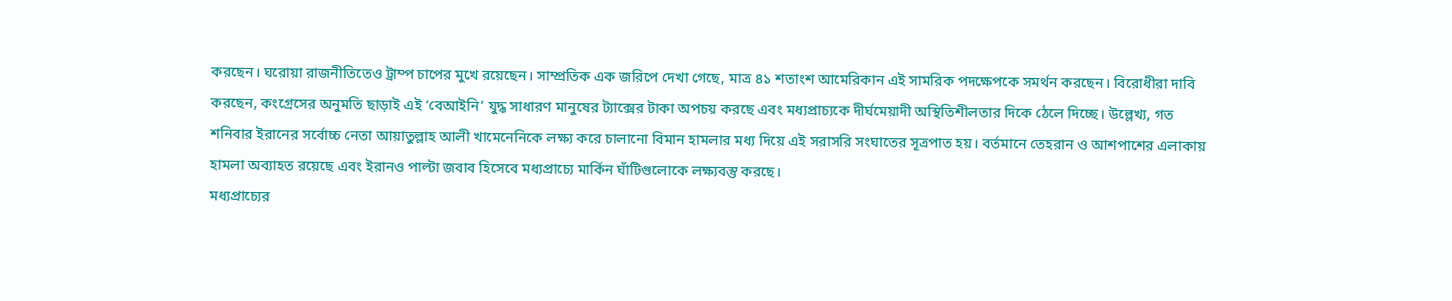করছেন। ঘরোয়া রাজনীতিতেও ট্রাম্প চাপের মুখে রয়েছেন। সাম্প্রতিক এক জরিপে দেখা গেছে, মাত্র ৪১ শতাংশ আমেরিকান এই সামরিক পদক্ষেপকে সমর্থন করছেন। বিরোধীরা দাবি করছেন, কংগ্রেসের অনুমতি ছাড়াই এই ‘বেআইনি’ যুদ্ধ সাধারণ মানুষের ট্যাক্সের টাকা অপচয় করছে এবং মধ্যপ্রাচ্যকে দীর্ঘমেয়াদী অস্থিতিশীলতার দিকে ঠেলে দিচ্ছে। উল্লেখ্য, গত শনিবার ইরানের সর্বোচ্চ নেতা আয়াতুল্লাহ আলী খামেনেনিকে লক্ষ্য করে চালানো বিমান হামলার মধ্য দিয়ে এই সরাসরি সংঘাতের সূত্রপাত হয়। বর্তমানে তেহরান ও আশপাশের এলাকায় হামলা অব্যাহত রয়েছে এবং ইরানও পাল্টা জবাব হিসেবে মধ্যপ্রাচ্যে মার্কিন ঘাঁটিগুলোকে লক্ষ্যবস্তু করছে।
মধ্যপ্রাচ্যের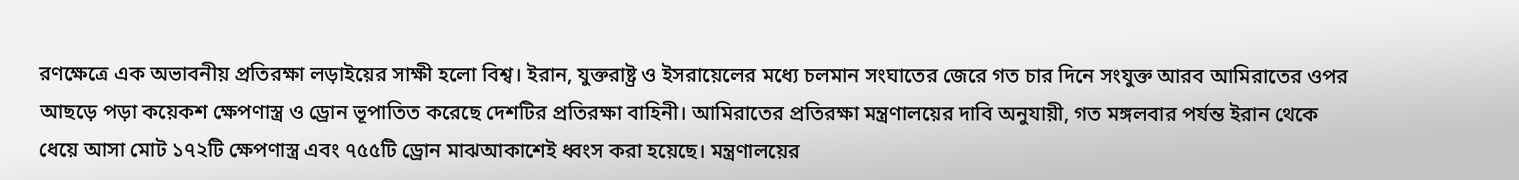রণক্ষেত্রে এক অভাবনীয় প্রতিরক্ষা লড়াইয়ের সাক্ষী হলো বিশ্ব। ইরান, যুক্তরাষ্ট্র ও ইসরায়েলের মধ্যে চলমান সংঘাতের জেরে গত চার দিনে সংযুক্ত আরব আমিরাতের ওপর আছড়ে পড়া কয়েকশ ক্ষেপণাস্ত্র ও ড্রোন ভূপাতিত করেছে দেশটির প্রতিরক্ষা বাহিনী। আমিরাতের প্রতিরক্ষা মন্ত্রণালয়ের দাবি অনুযায়ী, গত মঙ্গলবার পর্যন্ত ইরান থেকে ধেয়ে আসা মোট ১৭২টি ক্ষেপণাস্ত্র এবং ৭৫৫টি ড্রোন মাঝআকাশেই ধ্বংস করা হয়েছে। মন্ত্রণালয়ের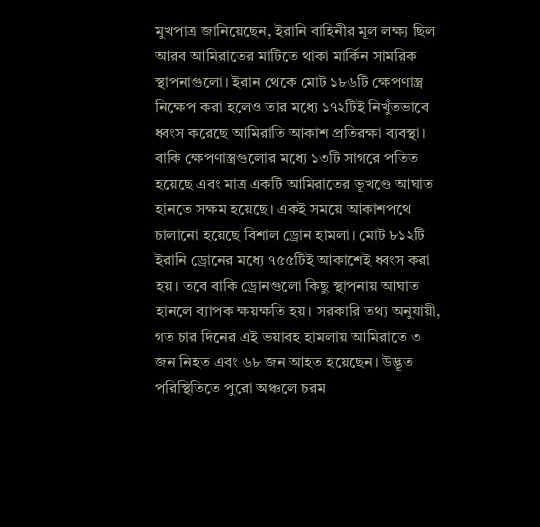মুখপাত্র জানিয়েছেন, ইরানি বাহিনীর মূল লক্ষ্য ছিল আরব আমিরাতের মাটিতে থাকা মার্কিন সামরিক স্থাপনাগুলো। ইরান থেকে মোট ১৮৬টি ক্ষেপণাস্ত্র নিক্ষেপ করা হলেও তার মধ্যে ১৭২টিই নিখুঁতভাবে ধ্বংস করেছে আমিরাতি আকাশ প্রতিরক্ষা ব্যবস্থা। বাকি ক্ষেপণাস্ত্রগুলোর মধ্যে ১৩টি সাগরে পতিত হয়েছে এবং মাত্র একটি আমিরাতের ভূখণ্ডে আঘাত হানতে সক্ষম হয়েছে। একই সময়ে আকাশপথে চালানো হয়েছে বিশাল ড্রোন হামলা। মোট ৮১২টি ইরানি ড্রোনের মধ্যে ৭৫৫টিই আকাশেই ধ্বংস করা হয়। তবে বাকি ড্রোনগুলো কিছু স্থাপনায় আঘাত হানলে ব্যাপক ক্ষয়ক্ষতি হয়। সরকারি তথ্য অনুযায়ী, গত চার দিনের এই ভয়াবহ হামলায় আমিরাতে ৩ জন নিহত এবং ৬৮ জন আহত হয়েছেন। উদ্ভূত পরিস্থিতিতে পুরো অঞ্চলে চরম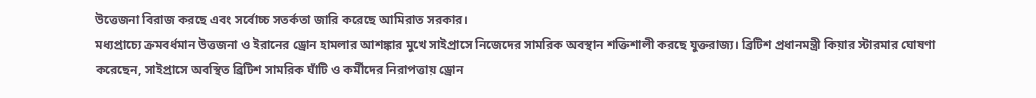উত্তেজনা বিরাজ করছে এবং সর্বোচ্চ সতর্কতা জারি করেছে আমিরাত সরকার।
মধ্যপ্রাচ্যে ক্রমবর্ধমান উত্তজনা ও ইরানের ড্রোন হামলার আশঙ্কার মুখে সাইপ্রাসে নিজেদের সামরিক অবস্থান শক্তিশালী করছে যুক্তরাজ্য। ব্রিটিশ প্রধানমন্ত্রী কিয়ার স্টারমার ঘোষণা করেছেন, সাইপ্রাসে অবস্থিত ব্রিটিশ সামরিক ঘাঁটি ও কর্মীদের নিরাপত্তায় ড্রোন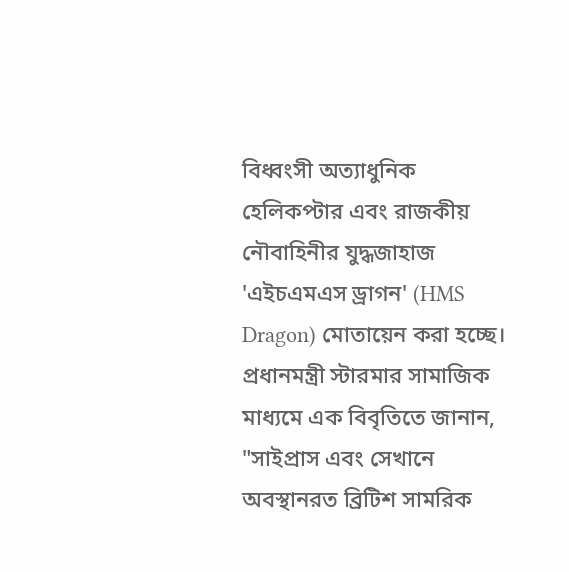বিধ্বংসী অত্যাধুনিক হেলিকপ্টার এবং রাজকীয় নৌবাহিনীর যুদ্ধজাহাজ 'এইচএমএস ড্রাগন' (HMS Dragon) মোতায়েন করা হচ্ছে। প্রধানমন্ত্রী স্টারমার সামাজিক মাধ্যমে এক বিবৃতিতে জানান, "সাইপ্রাস এবং সেখানে অবস্থানরত ব্রিটিশ সামরিক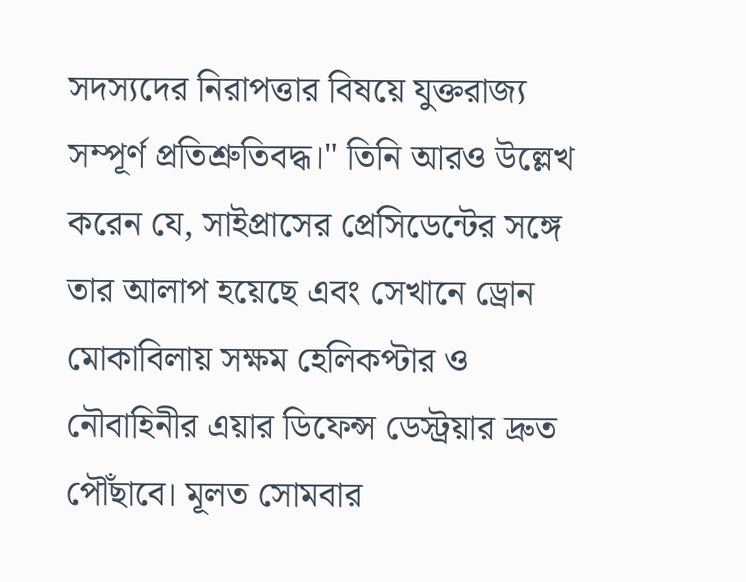সদস্যদের নিরাপত্তার বিষয়ে যুক্তরাজ্য সম্পূর্ণ প্রতিশ্রুতিবদ্ধ।" তিনি আরও উল্লেখ করেন যে, সাইপ্রাসের প্রেসিডেন্টের সঙ্গে তার আলাপ হয়েছে এবং সেখানে ড্রোন মোকাবিলায় সক্ষম হেলিকপ্টার ও নৌবাহিনীর এয়ার ডিফেন্স ডেস্ট্রয়ার দ্রুত পৌঁছাবে। মূলত সোমবার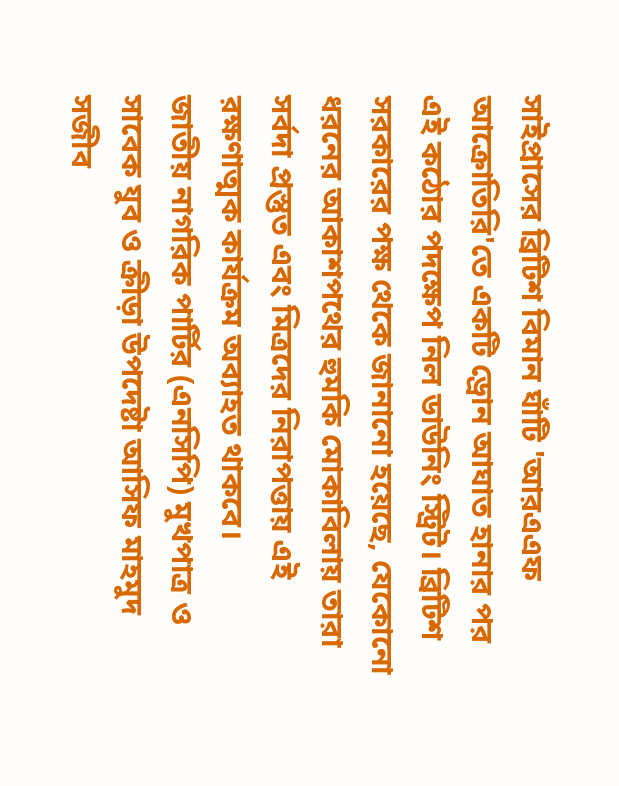সাইপ্রাসের ব্রিটিশ বিমান ঘাঁটি 'আরএএফ আক্রোতিরি'তে একটি ড্রোন আঘাত হানার পর এই কঠোর পদক্ষেপ নিল ডাউনিং স্ট্রিট। ব্রিটিশ সরকারের পক্ষ থেকে জানানো হয়েছে, যেকোনো ধরনের আকাশপথের হুমকি মোকাবিলায় তারা সর্বদা প্রস্তুত এবং মিত্রদের নিরাপত্তায় এই রক্ষণাত্মক কার্যক্রম অব্যাহত থাকবে।
জাতীয় নাগরিক পার্টির (এনসিপি) মুখপাত্র ও সাবেক যুব ও ক্রীড়া উপদেষ্টা আসিফ মাহমুদ সজীব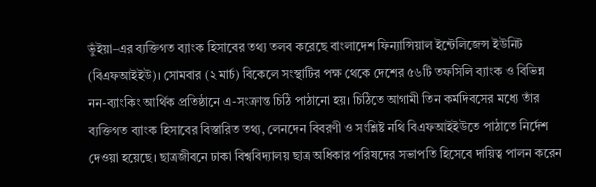ভুঁইয়া–এর ব্যক্তিগত ব্যাংক হিসাবের তথ্য তলব করেছে বাংলাদেশ ফিন্যান্সিয়াল ইন্টেলিজেন্স ইউনিট (বিএফআইইউ)। সোমবার (২ মার্চ) বিকেলে সংস্থাটির পক্ষ থেকে দেশের ৫৬টি তফসিলি ব্যাংক ও বিভিন্ন নন-ব্যাংকিং আর্থিক প্রতিষ্ঠানে এ-সংক্রান্ত চিঠি পাঠানো হয়। চিঠিতে আগামী তিন কর্মদিবসের মধ্যে তাঁর ব্যক্তিগত ব্যাংক হিসাবের বিস্তারিত তথ্য, লেনদেন বিবরণী ও সংশ্লিষ্ট নথি বিএফআইইউতে পাঠাতে নির্দেশ দেওয়া হয়েছে। ছাত্রজীবনে ঢাকা বিশ্ববিদ্যালয় ছাত্র অধিকার পরিষদের সভাপতি হিসেবে দায়িত্ব পালন করেন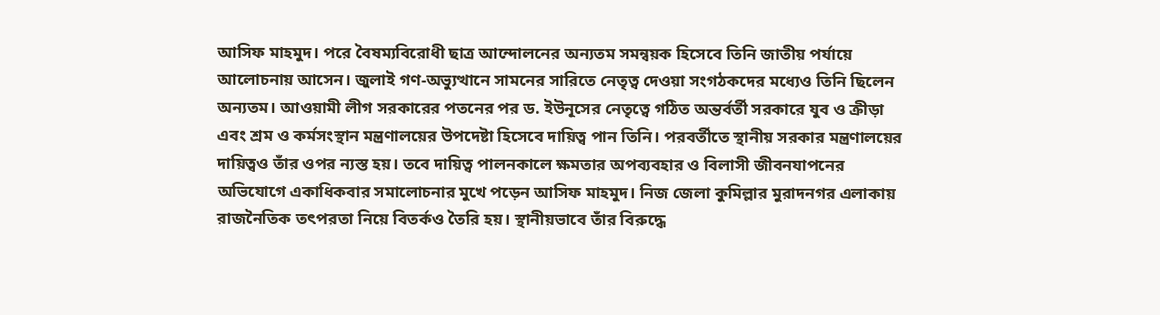আসিফ মাহমুদ। পরে বৈষম্যবিরোধী ছাত্র আন্দোলনের অন্যতম সমন্বয়ক হিসেবে তিনি জাতীয় পর্যায়ে আলোচনায় আসেন। জুলাই গণ-অভ্যুত্থানে সামনের সারিতে নেতৃত্ব দেওয়া সংগঠকদের মধ্যেও তিনি ছিলেন অন্যতম। আওয়ামী লীগ সরকারের পতনের পর ড. ইউনূসের নেতৃত্বে গঠিত অন্তর্বর্তী সরকারে যুব ও ক্রীড়া এবং শ্রম ও কর্মসংস্থান মন্ত্রণালয়ের উপদেষ্টা হিসেবে দায়িত্ব পান তিনি। পরবর্তীতে স্থানীয় সরকার মন্ত্রণালয়ের দায়িত্বও তাঁর ওপর ন্যস্ত হয়। তবে দায়িত্ব পালনকালে ক্ষমতার অপব্যবহার ও বিলাসী জীবনযাপনের অভিযোগে একাধিকবার সমালোচনার মুখে পড়েন আসিফ মাহমুদ। নিজ জেলা কুমিল্লার মুরাদনগর এলাকায় রাজনৈতিক তৎপরতা নিয়ে বিতর্কও তৈরি হয়। স্থানীয়ভাবে তাঁর বিরুদ্ধে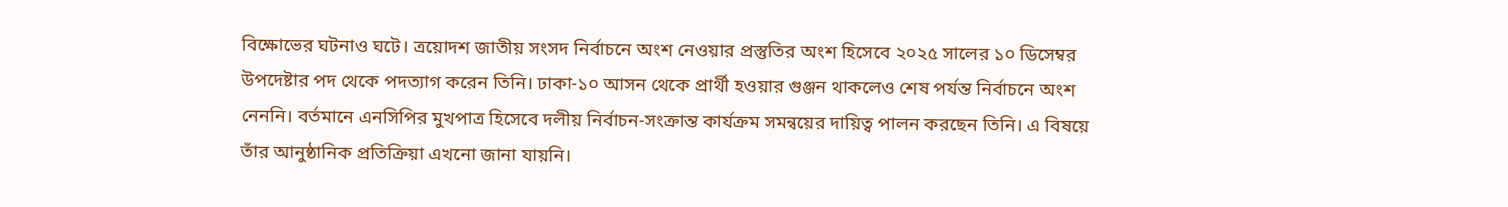বিক্ষোভের ঘটনাও ঘটে। ত্রয়োদশ জাতীয় সংসদ নির্বাচনে অংশ নেওয়ার প্রস্তুতির অংশ হিসেবে ২০২৫ সালের ১০ ডিসেম্বর উপদেষ্টার পদ থেকে পদত্যাগ করেন তিনি। ঢাকা-১০ আসন থেকে প্রার্থী হওয়ার গুঞ্জন থাকলেও শেষ পর্যন্ত নির্বাচনে অংশ নেননি। বর্তমানে এনসিপির মুখপাত্র হিসেবে দলীয় নির্বাচন-সংক্রান্ত কার্যক্রম সমন্বয়ের দায়িত্ব পালন করছেন তিনি। এ বিষয়ে তাঁর আনুষ্ঠানিক প্রতিক্রিয়া এখনো জানা যায়নি।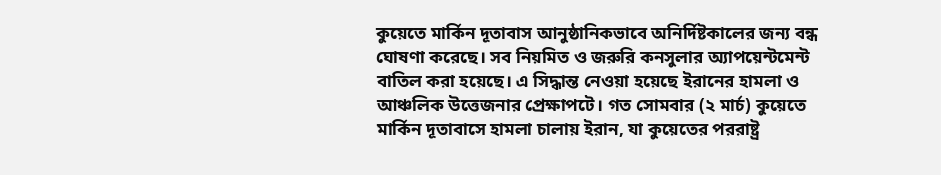কুয়েতে মার্কিন দূতাবাস আনুষ্ঠানিকভাবে অনির্দিষ্টকালের জন্য বন্ধ ঘোষণা করেছে। সব নিয়মিত ও জরুরি কনসুলার অ্যাপয়েন্টমেন্ট বাতিল করা হয়েছে। এ সিদ্ধান্ত নেওয়া হয়েছে ইরানের হামলা ও আঞ্চলিক উত্তেজনার প্রেক্ষাপটে। গত সোমবার (২ মার্চ) কুয়েতে মার্কিন দূতাবাসে হামলা চালায় ইরান, যা কুয়েতের পররাষ্ট্র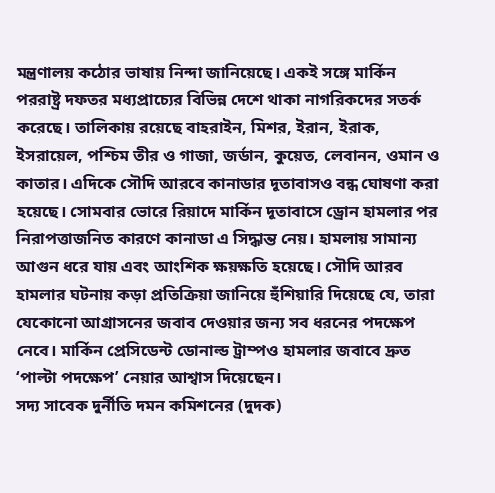মন্ত্রণালয় কঠোর ভাষায় নিন্দা জানিয়েছে। একই সঙ্গে মার্কিন পররাষ্ট্র দফতর মধ্যপ্রাচ্যের বিভিন্ন দেশে থাকা নাগরিকদের সতর্ক করেছে। তালিকায় রয়েছে বাহরাইন, মিশর, ইরান, ইরাক, ইসরায়েল, পশ্চিম তীর ও গাজা, জর্ডান, কুয়েত, লেবানন, ওমান ও কাতার। এদিকে সৌদি আরবে কানাডার দূতাবাসও বন্ধ ঘোষণা করা হয়েছে। সোমবার ভোরে রিয়াদে মার্কিন দূতাবাসে ড্রোন হামলার পর নিরাপত্তাজনিত কারণে কানাডা এ সিদ্ধান্ত নেয়। হামলায় সামান্য আগুন ধরে যায় এবং আংশিক ক্ষয়ক্ষতি হয়েছে। সৌদি আরব হামলার ঘটনায় কড়া প্রতিক্রিয়া জানিয়ে হুঁশিয়ারি দিয়েছে যে, তারা যেকোনো আগ্রাসনের জবাব দেওয়ার জন্য সব ধরনের পদক্ষেপ নেবে। মার্কিন প্রেসিডেন্ট ডোনাল্ড ট্রাম্পও হামলার জবাবে দ্রুত ‘পাল্টা পদক্ষেপ’ নেয়ার আশ্বাস দিয়েছেন।
সদ্য সাবেক দুর্নীতি দমন কমিশনের (দুদক)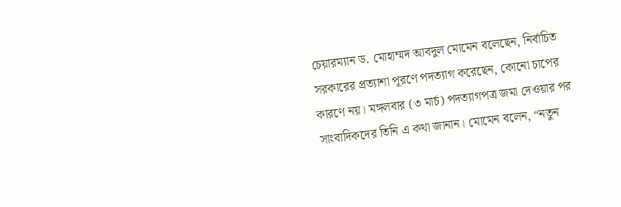চেয়ারম্যান ড. মোহাম্মদ আবদুল মোমেন বলেছেন, নির্বাচিত সরকারের প্রত্যাশা পূরণে পদত্যাগ করেছেন, কোনো চাপের কারণে নয়। মঙ্গলবার (৩ মার্চ) পদত্যাগপত্র জমা দেওয়ার পর সাংবাদিকদের তিনি এ কথা জানান। মোমেন বলেন, “নতুন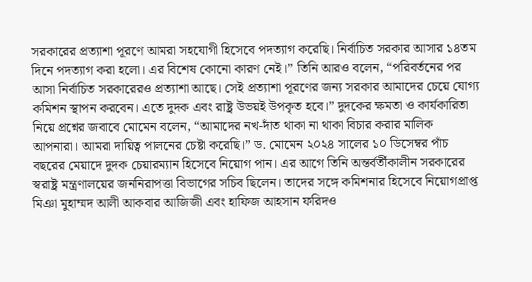সরকারের প্রত্যাশা পূরণে আমরা সহযোগী হিসেবে পদত্যাগ করেছি। নির্বাচিত সরকার আসার ১৪তম দিনে পদত্যাগ করা হলো। এর বিশেষ কোনো কারণ নেই।” তিনি আরও বলেন, “পরিবর্তনের পর আসা নির্বাচিত সরকারেরও প্রত্যাশা আছে। সেই প্রত্যাশা পূরণের জন্য সরকার আমাদের চেয়ে যোগ্য কমিশন স্থাপন করবেন। এতে দুদক এবং রাষ্ট্র উভয়ই উপকৃত হবে।” দুদকের ক্ষমতা ও কার্যকারিতা নিয়ে প্রশ্নের জবাবে মোমেন বলেন, “আমাদের নখ-দাঁত থাকা না থাকা বিচার করার মালিক আপনারা। আমরা দায়িত্ব পালনের চেষ্টা করেছি।” ড. মোমেন ২০২৪ সালের ১০ ডিসেম্বর পাঁচ বছরের মেয়াদে দুদক চেয়ারম্যান হিসেবে নিয়োগ পান। এর আগে তিনি অন্তর্বর্তীকালীন সরকারের স্বরাষ্ট্র মন্ত্রণালয়ের জননিরাপত্তা বিভাগের সচিব ছিলেন। তাদের সঙ্গে কমিশনার হিসেবে নিয়োগপ্রাপ্ত মিঞা মুহাম্মদ আলী আকবার আজিজী এবং হাফিজ আহসান ফরিদও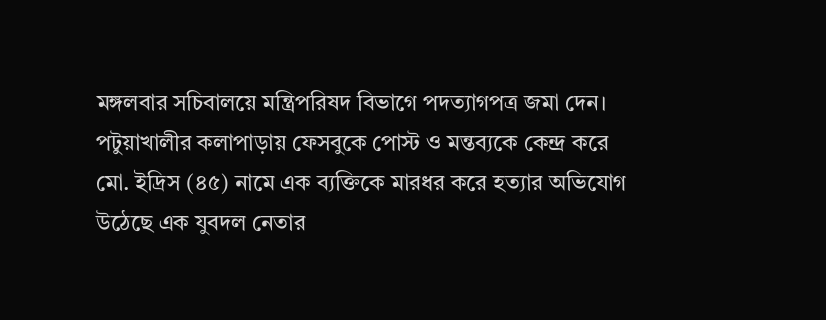মঙ্গলবার সচিবালয়ে মন্ত্রিপরিষদ বিভাগে পদত্যাগপত্র জমা দেন।
পটুয়াখালীর কলাপাড়ায় ফেসবুকে পোস্ট ও মন্তব্যকে কেন্দ্র করে মো. ইদ্রিস (৪৫) নামে এক ব্যক্তিকে মারধর করে হত্যার অভিযোগ উঠেছে এক যুবদল নেতার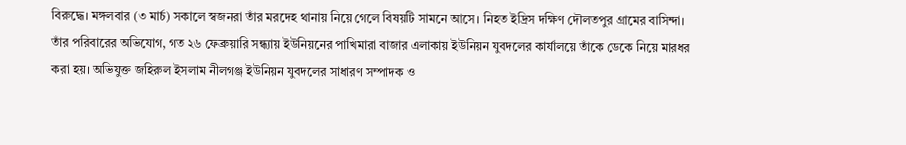বিরুদ্ধে। মঙ্গলবার (৩ মার্চ) সকালে স্বজনরা তাঁর মরদেহ থানায় নিয়ে গেলে বিষয়টি সামনে আসে। নিহত ইদ্রিস দক্ষিণ দৌলতপুর গ্রামের বাসিন্দা। তাঁর পরিবারের অভিযোগ, গত ২৬ ফেব্রুয়ারি সন্ধ্যায় ইউনিয়নের পাখিমারা বাজার এলাকায় ইউনিয়ন যুবদলের কার্যালয়ে তাঁকে ডেকে নিয়ে মারধর করা হয়। অভিযুক্ত জহিরুল ইসলাম নীলগঞ্জ ইউনিয়ন যুবদলের সাধারণ সম্পাদক ও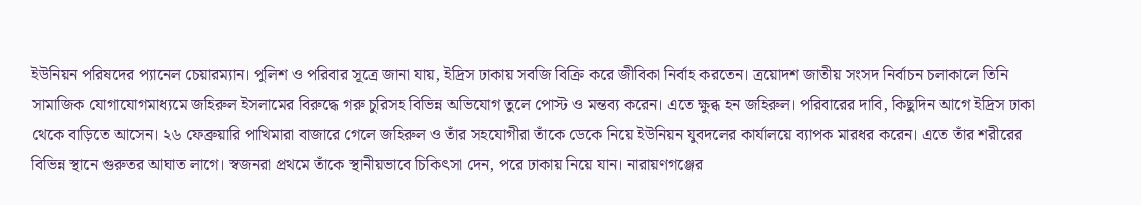ইউনিয়ন পরিষদের প্যানেল চেয়ারম্যান। পুলিশ ও পরিবার সূত্রে জানা যায়, ইদ্রিস ঢাকায় সবজি বিক্রি করে জীবিকা নির্বাহ করতেন। ত্রয়োদশ জাতীয় সংসদ নির্বাচন চলাকালে তিনি সামাজিক যোগাযোগমাধ্যমে জহিরুল ইসলামের বিরুদ্ধে গরু চুরিসহ বিভিন্ন অভিযোগ তুলে পোস্ট ও মন্তব্য করেন। এতে ক্ষুব্ধ হন জহিরুল। পরিবারের দাবি, কিছুদিন আগে ইদ্রিস ঢাকা থেকে বাড়িতে আসেন। ২৬ ফেব্রুয়ারি পাখিমারা বাজারে গেলে জহিরুল ও তাঁর সহযোগীরা তাঁকে ডেকে নিয়ে ইউনিয়ন যুবদলের কার্যালয়ে ব্যাপক মারধর করেন। এতে তাঁর শরীরের বিভিন্ন স্থানে গুরুতর আঘাত লাগে। স্বজনরা প্রথমে তাঁকে স্থানীয়ভাবে চিকিৎসা দেন, পরে ঢাকায় নিয়ে যান। নারায়ণগঞ্জের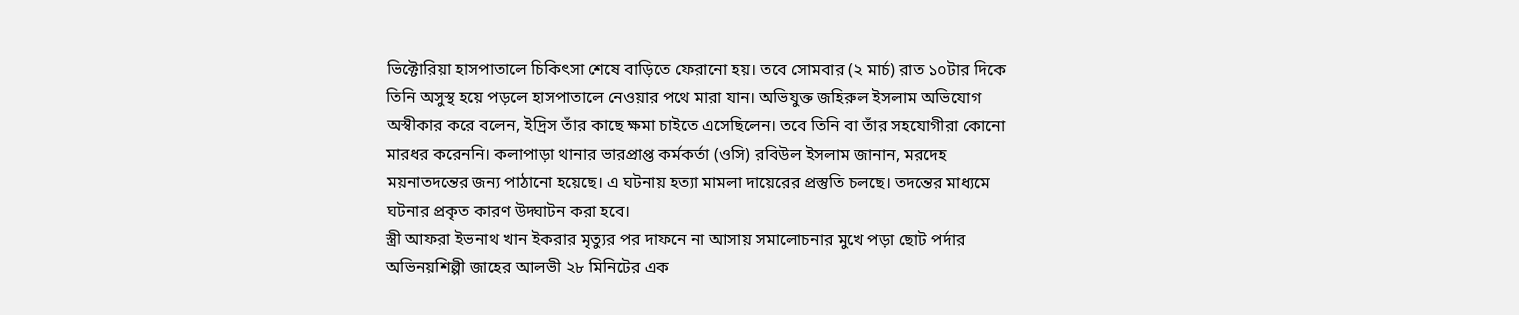ভিক্টোরিয়া হাসপাতালে চিকিৎসা শেষে বাড়িতে ফেরানো হয়। তবে সোমবার (২ মার্চ) রাত ১০টার দিকে তিনি অসুস্থ হয়ে পড়লে হাসপাতালে নেওয়ার পথে মারা যান। অভিযুক্ত জহিরুল ইসলাম অভিযোগ অস্বীকার করে বলেন, ইদ্রিস তাঁর কাছে ক্ষমা চাইতে এসেছিলেন। তবে তিনি বা তাঁর সহযোগীরা কোনো মারধর করেননি। কলাপাড়া থানার ভারপ্রাপ্ত কর্মকর্তা (ওসি) রবিউল ইসলাম জানান, মরদেহ ময়নাতদন্তের জন্য পাঠানো হয়েছে। এ ঘটনায় হত্যা মামলা দায়েরের প্রস্তুতি চলছে। তদন্তের মাধ্যমে ঘটনার প্রকৃত কারণ উদ্ঘাটন করা হবে।
স্ত্রী আফরা ইভনাথ খান ইকরার মৃত্যুর পর দাফনে না আসায় সমালোচনার মুখে পড়া ছোট পর্দার অভিনয়শিল্পী জাহের আলভী ২৮ মিনিটের এক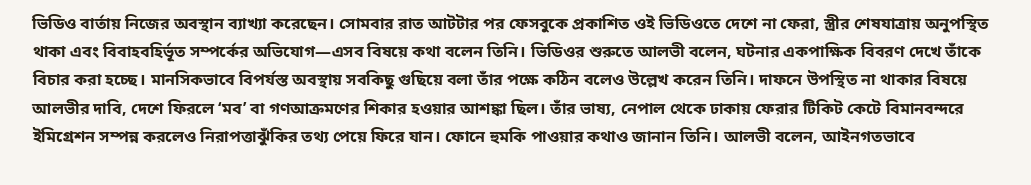ভিডিও বার্তায় নিজের অবস্থান ব্যাখ্যা করেছেন। সোমবার রাত আটটার পর ফেসবুকে প্রকাশিত ওই ভিডিওতে দেশে না ফেরা, স্ত্রীর শেষযাত্রায় অনুপস্থিত থাকা এবং বিবাহবহির্ভূত সম্পর্কের অভিযোগ—এসব বিষয়ে কথা বলেন তিনি। ভিডিওর শুরুতে আলভী বলেন, ঘটনার একপাক্ষিক বিবরণ দেখে তাঁকে বিচার করা হচ্ছে। মানসিকভাবে বিপর্যস্ত অবস্থায় সবকিছু গুছিয়ে বলা তাঁর পক্ষে কঠিন বলেও উল্লেখ করেন তিনি। দাফনে উপস্থিত না থাকার বিষয়ে আলভীর দাবি, দেশে ফিরলে ‘মব’ বা গণআক্রমণের শিকার হওয়ার আশঙ্কা ছিল। তাঁর ভাষ্য, নেপাল থেকে ঢাকায় ফেরার টিকিট কেটে বিমানবন্দরে ইমিগ্রেশন সম্পন্ন করলেও নিরাপত্তাঝুঁকির তথ্য পেয়ে ফিরে যান। ফোনে হুমকি পাওয়ার কথাও জানান তিনি। আলভী বলেন, আইনগতভাবে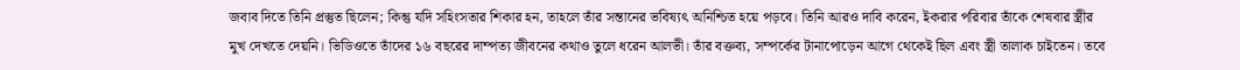জবাব দিতে তিনি প্রস্তুত ছিলেন; কিন্তু যদি সহিংসতার শিকার হন, তাহলে তাঁর সন্তানের ভবিষ্যৎ অনিশ্চিত হয়ে পড়বে। তিনি আরও দাবি করেন, ইকরার পরিবার তাঁকে শেষবার স্ত্রীর মুখ দেখতে দেয়নি। ভিডিওতে তাঁদের ১৬ বছরের দাম্পত্য জীবনের কথাও তুলে ধরেন আলভী। তাঁর বক্তব্য, সম্পর্কের টানাপোড়েন আগে থেকেই ছিল এবং স্ত্রী তালাক চাইতেন। তবে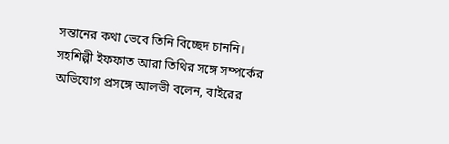সন্তানের কথা ভেবে তিনি বিচ্ছেদ চাননি। সহশিল্পী ইফফাত আরা তিথির সঙ্গে সম্পর্কের অভিযোগ প্রসঙ্গে আলভী বলেন, বাইরের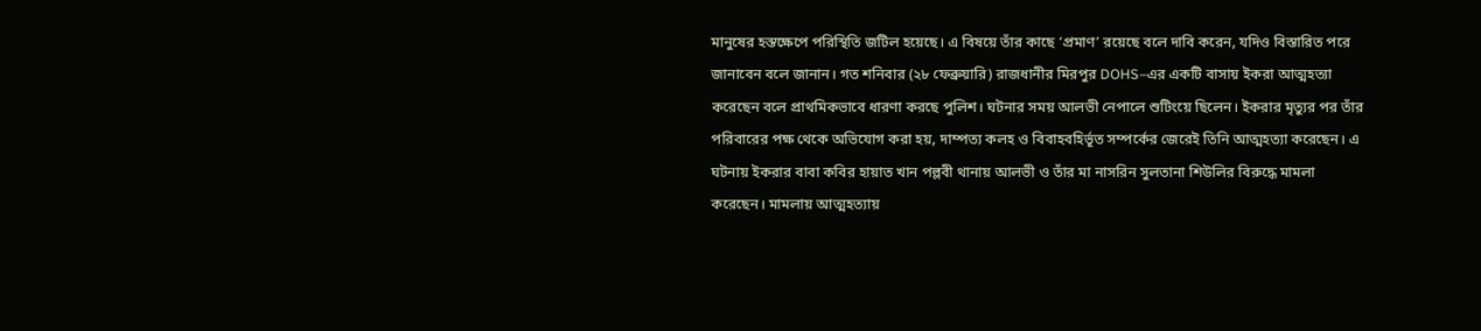মানুষের হস্তক্ষেপে পরিস্থিতি জটিল হয়েছে। এ বিষয়ে তাঁর কাছে ‘প্রমাণ’ রয়েছে বলে দাবি করেন, যদিও বিস্তারিত পরে জানাবেন বলে জানান। গত শনিবার (২৮ ফেব্রুয়ারি) রাজধানীর মিরপুর DOHS–এর একটি বাসায় ইকরা আত্মহত্যা করেছেন বলে প্রাথমিকভাবে ধারণা করছে পুলিশ। ঘটনার সময় আলভী নেপালে শুটিংয়ে ছিলেন। ইকরার মৃত্যুর পর তাঁর পরিবারের পক্ষ থেকে অভিযোগ করা হয়, দাম্পত্য কলহ ও বিবাহবহির্ভূত সম্পর্কের জেরেই তিনি আত্মহত্যা করেছেন। এ ঘটনায় ইকরার বাবা কবির হায়াত খান পল্লবী থানায় আলভী ও তাঁর মা নাসরিন সুলতানা শিউলির বিরুদ্ধে মামলা করেছেন। মামলায় আত্মহত্যায়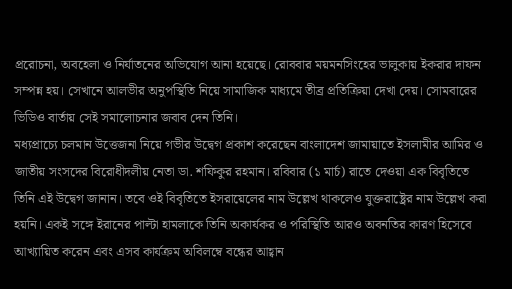প্ররোচনা, অবহেলা ও নির্যাতনের অভিযোগ আনা হয়েছে। রোববার ময়মনসিংহের ভালুকায় ইকরার দাফন সম্পন্ন হয়। সেখানে আলভীর অনুপস্থিতি নিয়ে সামাজিক মাধ্যমে তীব্র প্রতিক্রিয়া দেখা দেয়। সোমবারের ভিডিও বার্তায় সেই সমালোচনার জবাব দেন তিনি।
মধ্যপ্রাচ্যে চলমান উত্তেজনা নিয়ে গভীর উদ্বেগ প্রকাশ করেছেন বাংলাদেশ জামায়াতে ইসলামীর আমির ও জাতীয় সংসদের বিরোধীদলীয় নেতা ডা. শফিকুর রহমান। রবিবার (১ মার্চ) রাতে দেওয়া এক বিবৃতিতে তিনি এই উদ্বেগ জানান। তবে ওই বিবৃতিতে ইসরায়েলের নাম উল্লেখ থাকলেও যুক্তরাষ্ট্রের নাম উল্লেখ করা হয়নি। একই সঙ্গে ইরানের পাল্টা হামলাকে তিনি অকার্যকর ও পরিস্থিতি আরও অবনতির কারণ হিসেবে আখ্যায়িত করেন এবং এসব কার্যক্রম অবিলম্বে বন্ধের আহ্বান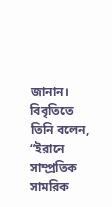জানান। বিবৃতিতে তিনি বলেন, “ইরানে সাম্প্রতিক সামরিক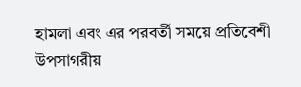হামলা এবং এর পরবর্তী সময়ে প্রতিবেশী উপসাগরীয়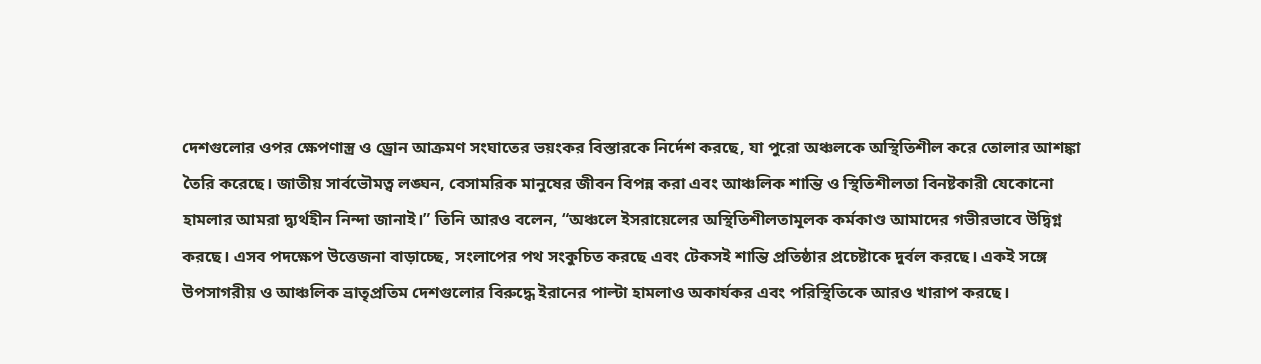দেশগুলোর ওপর ক্ষেপণাস্ত্র ও ড্রোন আক্রমণ সংঘাতের ভয়ংকর বিস্তারকে নির্দেশ করছে, যা পুরো অঞ্চলকে অস্থিতিশীল করে তোলার আশঙ্কা তৈরি করেছে। জাতীয় সার্বভৌমত্ব লঙ্ঘন, বেসামরিক মানুষের জীবন বিপন্ন করা এবং আঞ্চলিক শান্তি ও স্থিতিশীলতা বিনষ্টকারী যেকোনো হামলার আমরা দ্ব্যর্থহীন নিন্দা জানাই।” তিনি আরও বলেন, “অঞ্চলে ইসরায়েলের অস্থিতিশীলতামূলক কর্মকাণ্ড আমাদের গভীরভাবে উদ্বিগ্ন করছে। এসব পদক্ষেপ উত্তেজনা বাড়াচ্ছে, সংলাপের পথ সংকুচিত করছে এবং টেকসই শান্তি প্রতিষ্ঠার প্রচেষ্টাকে দুর্বল করছে। একই সঙ্গে উপসাগরীয় ও আঞ্চলিক ভ্রাতৃপ্রতিম দেশগুলোর বিরুদ্ধে ইরানের পাল্টা হামলাও অকার্যকর এবং পরিস্থিতিকে আরও খারাপ করছে।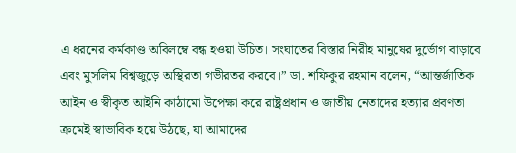এ ধরনের কর্মকাণ্ড অবিলম্বে বন্ধ হওয়া উচিত। সংঘাতের বিস্তার নিরীহ মানুষের দুর্ভোগ বাড়াবে এবং মুসলিম বিশ্বজুড়ে অস্থিরতা গভীরতর করবে।” ডা. শফিকুর রহমান বলেন, “আন্তর্জাতিক আইন ও স্বীকৃত আইনি কাঠামো উপেক্ষা করে রাষ্ট্রপ্রধান ও জাতীয় নেতাদের হত্যার প্রবণতা ক্রমেই স্বাভাবিক হয়ে উঠছে, যা আমাদের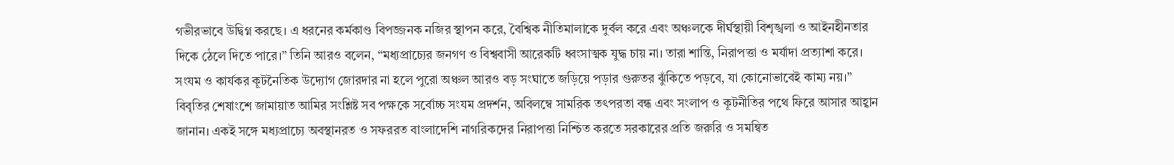গভীরভাবে উদ্বিগ্ন করছে। এ ধরনের কর্মকাণ্ড বিপজ্জনক নজির স্থাপন করে, বৈশ্বিক নীতিমালাকে দুর্বল করে এবং অঞ্চলকে দীর্ঘস্থায়ী বিশৃঙ্খলা ও আইনহীনতার দিকে ঠেলে দিতে পারে।” তিনি আরও বলেন, “মধ্যপ্রাচ্যের জনগণ ও বিশ্ববাসী আরেকটি ধ্বংসাত্মক যুদ্ধ চায় না। তারা শান্তি, নিরাপত্তা ও মর্যাদা প্রত্যাশা করে। সংযম ও কার্যকর কূটনৈতিক উদ্যোগ জোরদার না হলে পুরো অঞ্চল আরও বড় সংঘাতে জড়িয়ে পড়ার গুরুতর ঝুঁকিতে পড়বে, যা কোনোভাবেই কাম্য নয়।” বিবৃতির শেষাংশে জামায়াত আমির সংশ্লিষ্ট সব পক্ষকে সর্বোচ্চ সংযম প্রদর্শন, অবিলম্বে সামরিক তৎপরতা বন্ধ এবং সংলাপ ও কূটনীতির পথে ফিরে আসার আহ্বান জানান। একই সঙ্গে মধ্যপ্রাচ্যে অবস্থানরত ও সফররত বাংলাদেশি নাগরিকদের নিরাপত্তা নিশ্চিত করতে সরকারের প্রতি জরুরি ও সমন্বিত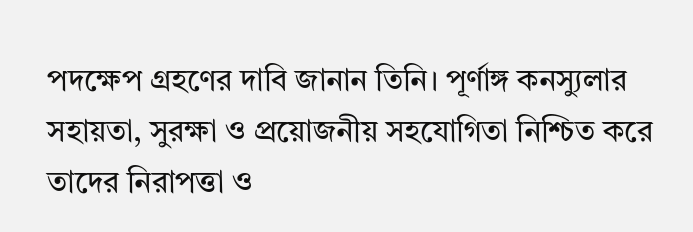পদক্ষেপ গ্রহণের দাবি জানান তিনি। পূর্ণাঙ্গ কনস্যুলার সহায়তা, সুরক্ষা ও প্রয়োজনীয় সহযোগিতা নিশ্চিত করে তাদের নিরাপত্তা ও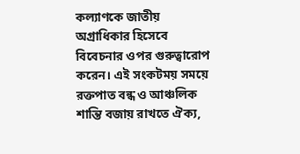কল্যাণকে জাতীয় অগ্রাধিকার হিসেবে বিবেচনার ওপর গুরুত্বারোপ করেন। এই সংকটময় সময়ে রক্তপাত বন্ধ ও আঞ্চলিক শান্তি বজায় রাখতে ঐক্য,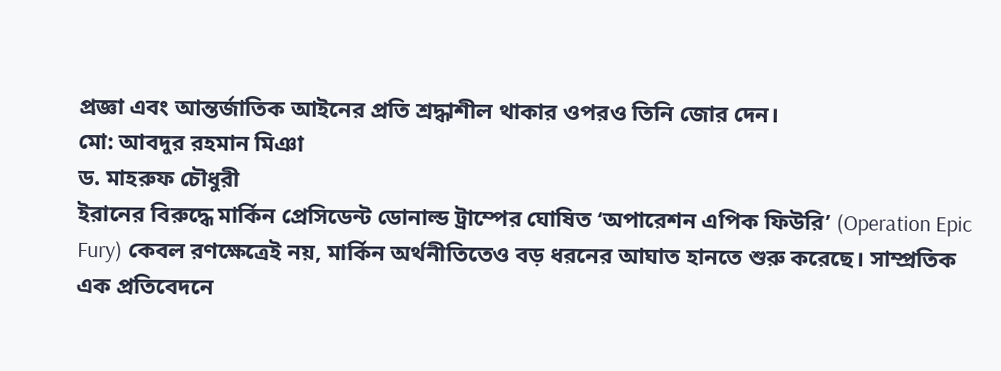প্রজ্ঞা এবং আন্তর্জাতিক আইনের প্রতি শ্রদ্ধাশীল থাকার ওপরও তিনি জোর দেন।
মো: আবদুর রহমান মিঞা
ড. মাহরুফ চৌধুরী
ইরানের বিরুদ্ধে মার্কিন প্রেসিডেন্ট ডোনাল্ড ট্রাম্পের ঘোষিত ‘অপারেশন এপিক ফিউরি’ (Operation Epic Fury) কেবল রণক্ষেত্রেই নয়, মার্কিন অর্থনীতিতেও বড় ধরনের আঘাত হানতে শুরু করেছে। সাম্প্রতিক এক প্রতিবেদনে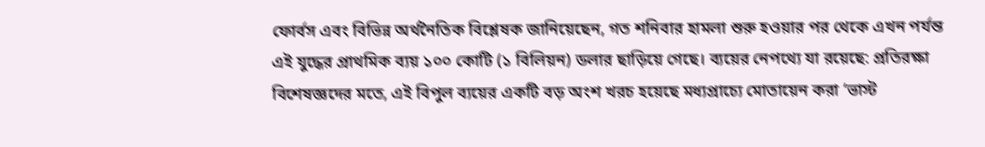ফোর্বস এবং বিভিন্ন অর্থনৈতিক বিশ্লেষক জানিয়েছেন, গত শনিবার হামলা শুরু হওয়ার পর থেকে এখন পর্যন্ত এই যুদ্ধের প্রাথমিক ব্যয় ১০০ কোটি (১ বিলিয়ন) ডলার ছাড়িয়ে গেছে। ব্যয়ের নেপথ্যে যা রয়েছে: প্রতিরক্ষা বিশেষজ্ঞদের মতে, এই বিপুল ব্যয়ের একটি বড় অংশ খরচ হয়েছে মধ্যপ্রাচ্যে মোতায়েন করা ‘ভাস্ট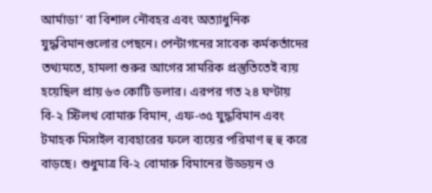আর্মাডা’ বা বিশাল নৌবহর এবং অত্যাধুনিক যুদ্ধবিমানগুলোর পেছনে। পেন্টাগনের সাবেক কর্মকর্তাদের তথ্যমতে, হামলা শুরুর আগের সামরিক প্রস্তুতিতেই ব্যয় হয়েছিল প্রায় ৬৩ কোটি ডলার। এরপর গত ২৪ ঘণ্টায় বি-২ স্টিলথ বোমারু বিমান, এফ-৩৫ যুদ্ধবিমান এবং টমাহক মিসাইল ব্যবহারের ফলে ব্যয়ের পরিমাণ হু হু করে বাড়ছে। শুধুমাত্র বি-২ বোমারু বিমানের উড্ডয়ন ও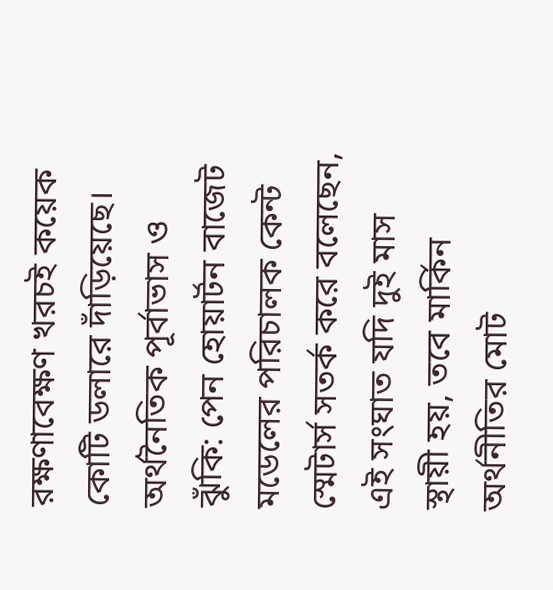রক্ষণাবেক্ষণ খরচই কয়েক কোটি ডলারে দাঁড়িয়েছে। অর্থনৈতিক পূর্বাভাস ও ঝুঁকি: পেন হোয়ার্টন বাজেট মডেলের পরিচালক কেন্ট স্মেটার্স সতর্ক করে বলেছেন, এই সংঘাত যদি দুই মাস স্থায়ী হয়, তবে মার্কিন অর্থনীতির মোট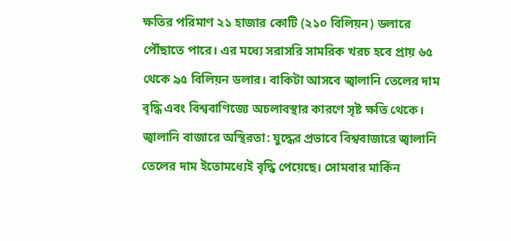ক্ষতির পরিমাণ ২১ হাজার কোটি (২১০ বিলিয়ন) ডলারে পৌঁছাতে পারে। এর মধ্যে সরাসরি সামরিক খরচ হবে প্রায় ৬৫ থেকে ৯৫ বিলিয়ন ডলার। বাকিটা আসবে জ্বালানি তেলের দাম বৃদ্ধি এবং বিশ্ববাণিজ্যে অচলাবস্থার কারণে সৃষ্ট ক্ষতি থেকে। জ্বালানি বাজারে অস্থিরতা: যুদ্ধের প্রভাবে বিশ্ববাজারে জ্বালানি তেলের দাম ইতোমধ্যেই বৃদ্ধি পেয়েছে। সোমবার মার্কিন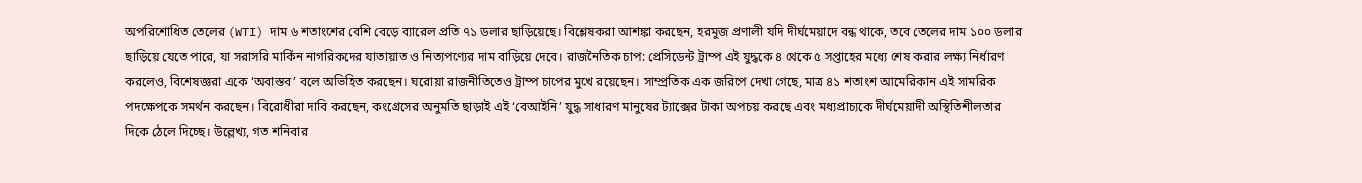অপরিশোধিত তেলের (WTI) দাম ৬ শতাংশের বেশি বেড়ে ব্যারেল প্রতি ৭১ ডলার ছাড়িয়েছে। বিশ্লেষকরা আশঙ্কা করছেন, হরমুজ প্রণালী যদি দীর্ঘমেয়াদে বন্ধ থাকে, তবে তেলের দাম ১০০ ডলার ছাড়িয়ে যেতে পারে, যা সরাসরি মার্কিন নাগরিকদের যাতায়াত ও নিত্যপণ্যের দাম বাড়িয়ে দেবে। রাজনৈতিক চাপ: প্রেসিডেন্ট ট্রাম্প এই যুদ্ধকে ৪ থেকে ৫ সপ্তাহের মধ্যে শেষ করার লক্ষ্য নির্ধারণ করলেও, বিশেষজ্ঞরা একে ‘অবাস্তব’ বলে অভিহিত করছেন। ঘরোয়া রাজনীতিতেও ট্রাম্প চাপের মুখে রয়েছেন। সাম্প্রতিক এক জরিপে দেখা গেছে, মাত্র ৪১ শতাংশ আমেরিকান এই সামরিক পদক্ষেপকে সমর্থন করছেন। বিরোধীরা দাবি করছেন, কংগ্রেসের অনুমতি ছাড়াই এই ‘বেআইনি’ যুদ্ধ সাধারণ মানুষের ট্যাক্সের টাকা অপচয় করছে এবং মধ্যপ্রাচ্যকে দীর্ঘমেয়াদী অস্থিতিশীলতার দিকে ঠেলে দিচ্ছে। উল্লেখ্য, গত শনিবার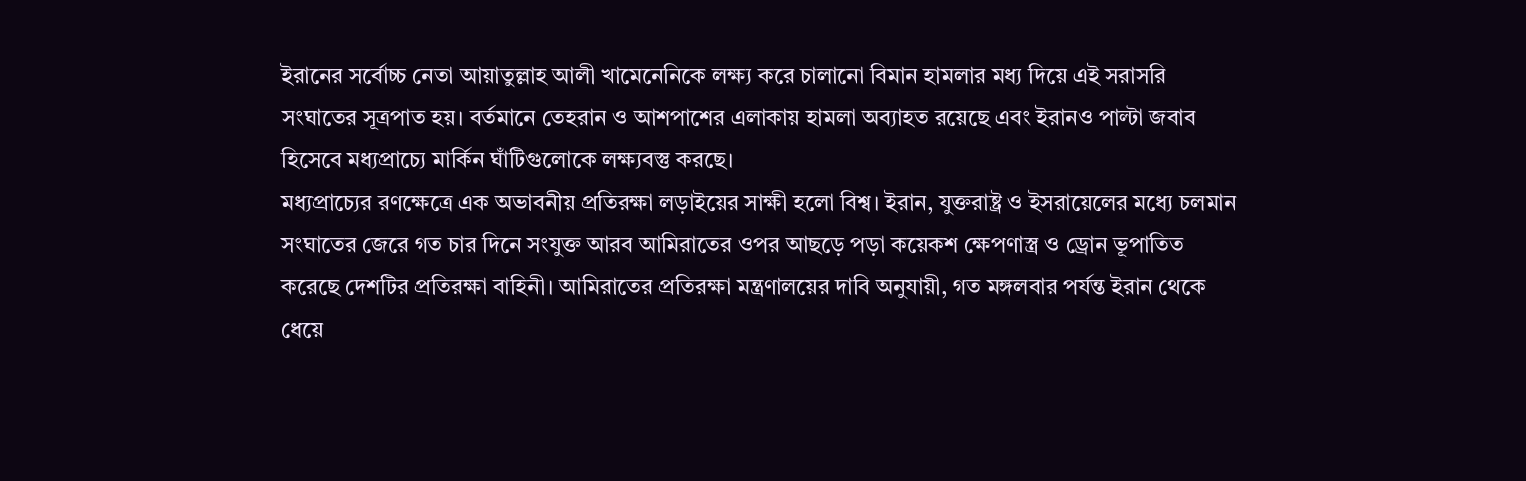ইরানের সর্বোচ্চ নেতা আয়াতুল্লাহ আলী খামেনেনিকে লক্ষ্য করে চালানো বিমান হামলার মধ্য দিয়ে এই সরাসরি সংঘাতের সূত্রপাত হয়। বর্তমানে তেহরান ও আশপাশের এলাকায় হামলা অব্যাহত রয়েছে এবং ইরানও পাল্টা জবাব হিসেবে মধ্যপ্রাচ্যে মার্কিন ঘাঁটিগুলোকে লক্ষ্যবস্তু করছে।
মধ্যপ্রাচ্যের রণক্ষেত্রে এক অভাবনীয় প্রতিরক্ষা লড়াইয়ের সাক্ষী হলো বিশ্ব। ইরান, যুক্তরাষ্ট্র ও ইসরায়েলের মধ্যে চলমান সংঘাতের জেরে গত চার দিনে সংযুক্ত আরব আমিরাতের ওপর আছড়ে পড়া কয়েকশ ক্ষেপণাস্ত্র ও ড্রোন ভূপাতিত করেছে দেশটির প্রতিরক্ষা বাহিনী। আমিরাতের প্রতিরক্ষা মন্ত্রণালয়ের দাবি অনুযায়ী, গত মঙ্গলবার পর্যন্ত ইরান থেকে ধেয়ে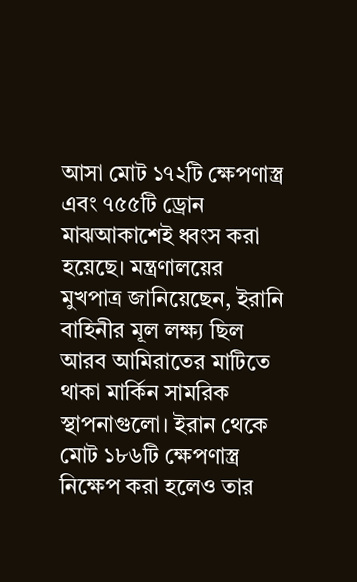আসা মোট ১৭২টি ক্ষেপণাস্ত্র এবং ৭৫৫টি ড্রোন মাঝআকাশেই ধ্বংস করা হয়েছে। মন্ত্রণালয়ের মুখপাত্র জানিয়েছেন, ইরানি বাহিনীর মূল লক্ষ্য ছিল আরব আমিরাতের মাটিতে থাকা মার্কিন সামরিক স্থাপনাগুলো। ইরান থেকে মোট ১৮৬টি ক্ষেপণাস্ত্র নিক্ষেপ করা হলেও তার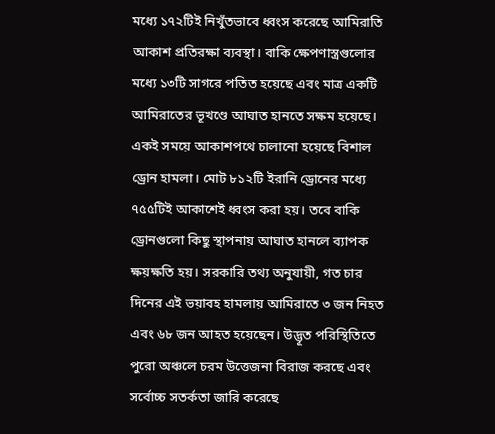মধ্যে ১৭২টিই নিখুঁতভাবে ধ্বংস করেছে আমিরাতি আকাশ প্রতিরক্ষা ব্যবস্থা। বাকি ক্ষেপণাস্ত্রগুলোর মধ্যে ১৩টি সাগরে পতিত হয়েছে এবং মাত্র একটি আমিরাতের ভূখণ্ডে আঘাত হানতে সক্ষম হয়েছে। একই সময়ে আকাশপথে চালানো হয়েছে বিশাল ড্রোন হামলা। মোট ৮১২টি ইরানি ড্রোনের মধ্যে ৭৫৫টিই আকাশেই ধ্বংস করা হয়। তবে বাকি ড্রোনগুলো কিছু স্থাপনায় আঘাত হানলে ব্যাপক ক্ষয়ক্ষতি হয়। সরকারি তথ্য অনুযায়ী, গত চার দিনের এই ভয়াবহ হামলায় আমিরাতে ৩ জন নিহত এবং ৬৮ জন আহত হয়েছেন। উদ্ভূত পরিস্থিতিতে পুরো অঞ্চলে চরম উত্তেজনা বিরাজ করছে এবং সর্বোচ্চ সতর্কতা জারি করেছে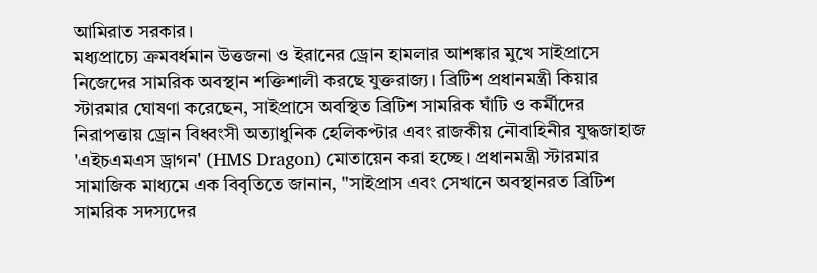আমিরাত সরকার।
মধ্যপ্রাচ্যে ক্রমবর্ধমান উত্তজনা ও ইরানের ড্রোন হামলার আশঙ্কার মুখে সাইপ্রাসে নিজেদের সামরিক অবস্থান শক্তিশালী করছে যুক্তরাজ্য। ব্রিটিশ প্রধানমন্ত্রী কিয়ার স্টারমার ঘোষণা করেছেন, সাইপ্রাসে অবস্থিত ব্রিটিশ সামরিক ঘাঁটি ও কর্মীদের নিরাপত্তায় ড্রোন বিধ্বংসী অত্যাধুনিক হেলিকপ্টার এবং রাজকীয় নৌবাহিনীর যুদ্ধজাহাজ 'এইচএমএস ড্রাগন' (HMS Dragon) মোতায়েন করা হচ্ছে। প্রধানমন্ত্রী স্টারমার সামাজিক মাধ্যমে এক বিবৃতিতে জানান, "সাইপ্রাস এবং সেখানে অবস্থানরত ব্রিটিশ সামরিক সদস্যদের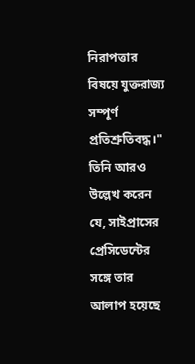নিরাপত্তার বিষয়ে যুক্তরাজ্য সম্পূর্ণ প্রতিশ্রুতিবদ্ধ।" তিনি আরও উল্লেখ করেন যে, সাইপ্রাসের প্রেসিডেন্টের সঙ্গে তার আলাপ হয়েছে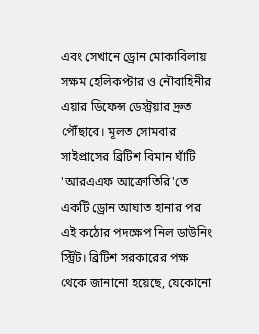এবং সেখানে ড্রোন মোকাবিলায় সক্ষম হেলিকপ্টার ও নৌবাহিনীর এয়ার ডিফেন্স ডেস্ট্রয়ার দ্রুত পৌঁছাবে। মূলত সোমবার সাইপ্রাসের ব্রিটিশ বিমান ঘাঁটি 'আরএএফ আক্রোতিরি'তে একটি ড্রোন আঘাত হানার পর এই কঠোর পদক্ষেপ নিল ডাউনিং স্ট্রিট। ব্রিটিশ সরকারের পক্ষ থেকে জানানো হয়েছে, যেকোনো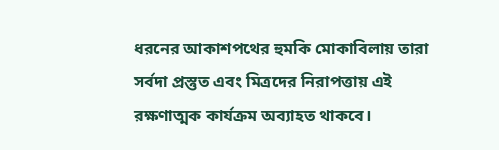ধরনের আকাশপথের হুমকি মোকাবিলায় তারা সর্বদা প্রস্তুত এবং মিত্রদের নিরাপত্তায় এই রক্ষণাত্মক কার্যক্রম অব্যাহত থাকবে।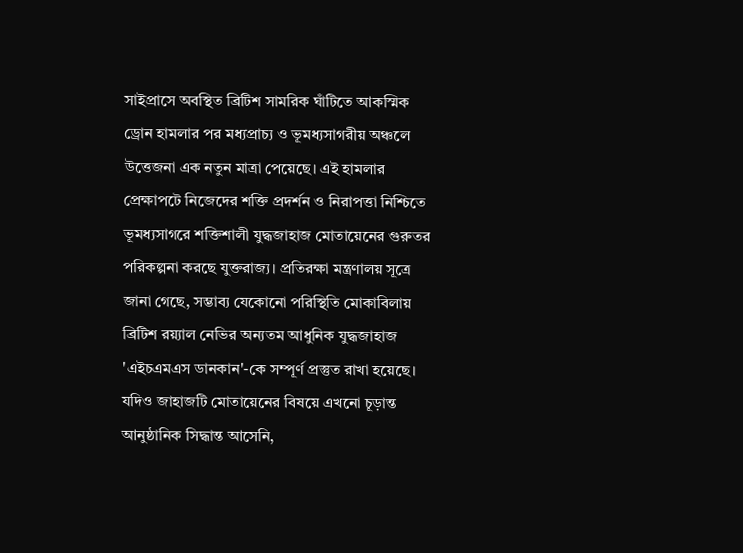সাইপ্রাসে অবস্থিত ব্রিটিশ সামরিক ঘাঁটিতে আকস্মিক ড্রোন হামলার পর মধ্যপ্রাচ্য ও ভূমধ্যসাগরীয় অঞ্চলে উত্তেজনা এক নতুন মাত্রা পেয়েছে। এই হামলার প্রেক্ষাপটে নিজেদের শক্তি প্রদর্শন ও নিরাপত্তা নিশ্চিতে ভূমধ্যসাগরে শক্তিশালী যুদ্ধজাহাজ মোতায়েনের গুরুতর পরিকল্পনা করছে যুক্তরাজ্য। প্রতিরক্ষা মন্ত্রণালয় সূত্রে জানা গেছে, সম্ভাব্য যেকোনো পরিস্থিতি মোকাবিলায় ব্রিটিশ রয়্যাল নেভির অন্যতম আধুনিক যুদ্ধজাহাজ 'এইচএমএস ডানকান'-কে সম্পূর্ণ প্রস্তুত রাখা হয়েছে। যদিও জাহাজটি মোতায়েনের বিষয়ে এখনো চূড়ান্ত আনুষ্ঠানিক সিদ্ধান্ত আসেনি,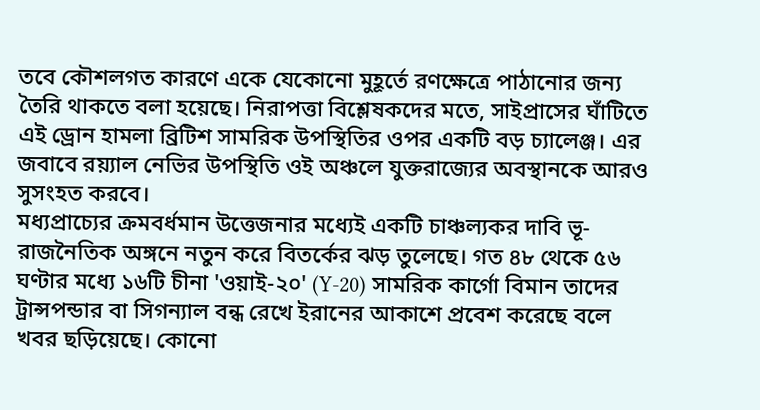তবে কৌশলগত কারণে একে যেকোনো মুহূর্তে রণক্ষেত্রে পাঠানোর জন্য তৈরি থাকতে বলা হয়েছে। নিরাপত্তা বিশ্লেষকদের মতে, সাইপ্রাসের ঘাঁটিতে এই ড্রোন হামলা ব্রিটিশ সামরিক উপস্থিতির ওপর একটি বড় চ্যালেঞ্জ। এর জবাবে রয়্যাল নেভির উপস্থিতি ওই অঞ্চলে যুক্তরাজ্যের অবস্থানকে আরও সুসংহত করবে।
মধ্যপ্রাচ্যের ক্রমবর্ধমান উত্তেজনার মধ্যেই একটি চাঞ্চল্যকর দাবি ভূ-রাজনৈতিক অঙ্গনে নতুন করে বিতর্কের ঝড় তুলেছে। গত ৪৮ থেকে ৫৬ ঘণ্টার মধ্যে ১৬টি চীনা 'ওয়াই-২০' (Y-20) সামরিক কার্গো বিমান তাদের ট্রান্সপন্ডার বা সিগন্যাল বন্ধ রেখে ইরানের আকাশে প্রবেশ করেছে বলে খবর ছড়িয়েছে। কোনো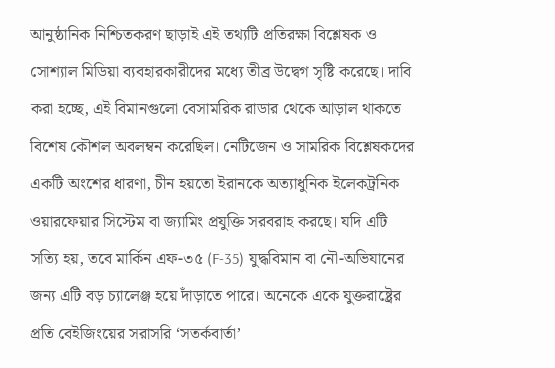আনুষ্ঠানিক নিশ্চিতকরণ ছাড়াই এই তথ্যটি প্রতিরক্ষা বিশ্লেষক ও সোশ্যাল মিডিয়া ব্যবহারকারীদের মধ্যে তীব্র উদ্বেগ সৃষ্টি করেছে। দাবি করা হচ্ছে, এই বিমানগুলো বেসামরিক রাডার থেকে আড়াল থাকতে বিশেষ কৌশল অবলম্বন করেছিল। নেটিজেন ও সামরিক বিশ্লেষকদের একটি অংশের ধারণা, চীন হয়তো ইরানকে অত্যাধুনিক ইলেকট্রনিক ওয়ারফেয়ার সিস্টেম বা জ্যামিং প্রযুক্তি সরবরাহ করছে। যদি এটি সত্যি হয়, তবে মার্কিন এফ-৩৫ (F-35) যুদ্ধবিমান বা নৌ-অভিযানের জন্য এটি বড় চ্যালেঞ্জ হয়ে দাঁড়াতে পারে। অনেকে একে যুক্তরাষ্ট্রের প্রতি বেইজিংয়ের সরাসরি ‘সতর্কবার্তা’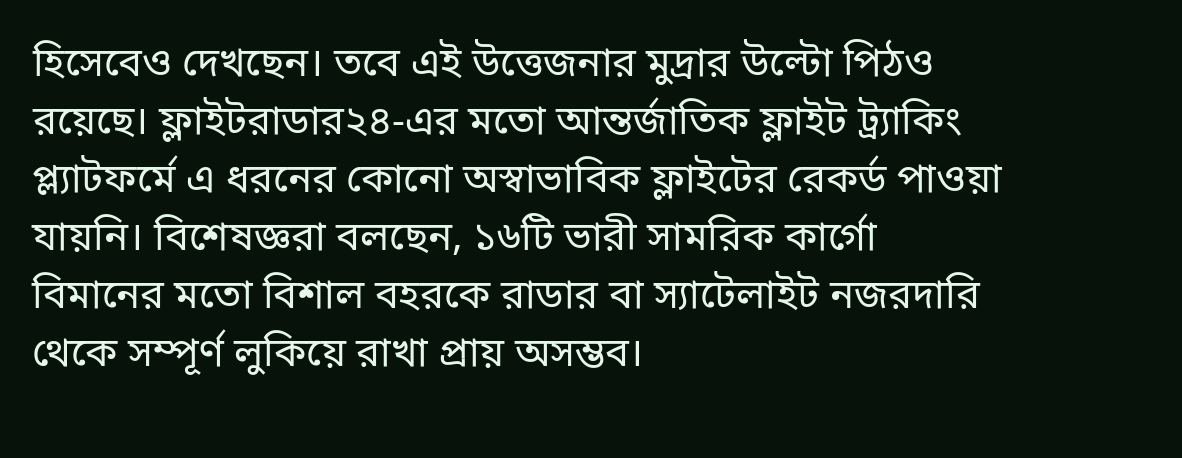হিসেবেও দেখছেন। তবে এই উত্তেজনার মুদ্রার উল্টো পিঠও রয়েছে। ফ্লাইটরাডার২৪-এর মতো আন্তর্জাতিক ফ্লাইট ট্র্যাকিং প্ল্যাটফর্মে এ ধরনের কোনো অস্বাভাবিক ফ্লাইটের রেকর্ড পাওয়া যায়নি। বিশেষজ্ঞরা বলছেন, ১৬টি ভারী সামরিক কার্গো বিমানের মতো বিশাল বহরকে রাডার বা স্যাটেলাইট নজরদারি থেকে সম্পূর্ণ লুকিয়ে রাখা প্রায় অসম্ভব।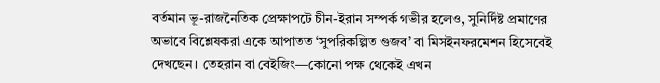বর্তমান ভূ-রাজনৈতিক প্রেক্ষাপটে চীন-ইরান সম্পর্ক গভীর হলেও, সুনির্দিষ্ট প্রমাণের অভাবে বিশ্লেষকরা একে আপাতত ‘সুপরিকল্পিত গুজব’ বা মিসইনফরমেশন হিসেবেই দেখছেন। তেহরান বা বেইজিং—কোনো পক্ষ থেকেই এখন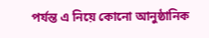পর্যন্ত এ নিয়ে কোনো আনুষ্ঠানিক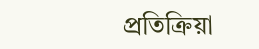প্রতিক্রিয়া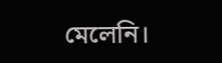মেলেনি।